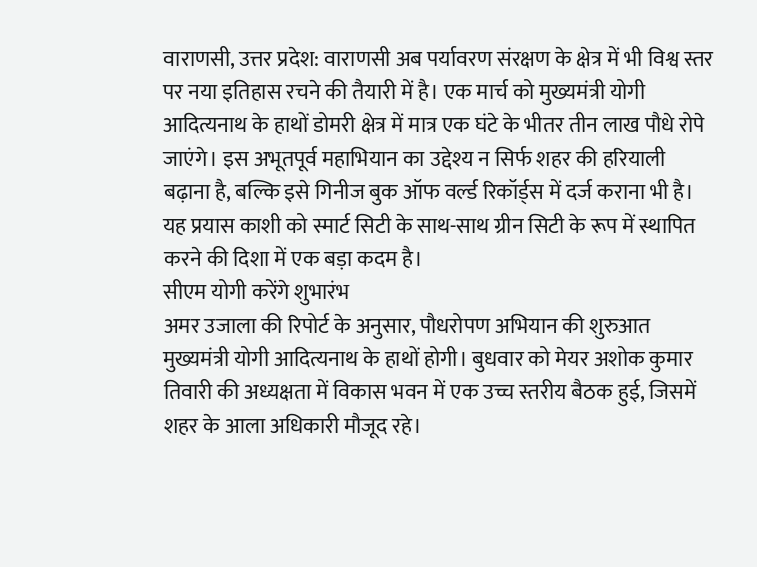वाराणसी, उत्तर प्रदेश: वाराणसी अब पर्यावरण संरक्षण के क्षेत्र में भी विश्व स्तर पर नया इतिहास रचने की तैयारी में है। एक मार्च को मुख्यमंत्री योगी आदित्यनाथ के हाथों डोमरी क्षेत्र में मात्र एक घंटे के भीतर तीन लाख पौधे रोपे जाएंगे। इस अभूतपूर्व महाभियान का उद्देश्य न सिर्फ शहर की हरियाली बढ़ाना है, बल्कि इसे गिनीज बुक ऑफ वर्ल्ड रिकॉर्ड्स में दर्ज कराना भी है। यह प्रयास काशी को स्मार्ट सिटी के साथ-साथ ग्रीन सिटी के रूप में स्थापित करने की दिशा में एक बड़ा कदम है।
सीएम योगी करेंगे शुभारंभ
अमर उजाला की रिपोर्ट के अनुसार, पौधरोपण अभियान की शुरुआत मुख्यमंत्री योगी आदित्यनाथ के हाथों होगी। बुधवार को मेयर अशोक कुमार तिवारी की अध्यक्षता में विकास भवन में एक उच्च स्तरीय बैठक हुई, जिसमें शहर के आला अधिकारी मौजूद रहे।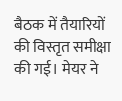बैठक में तैयारियों की विस्तृत समीक्षा की गई। मेयर ने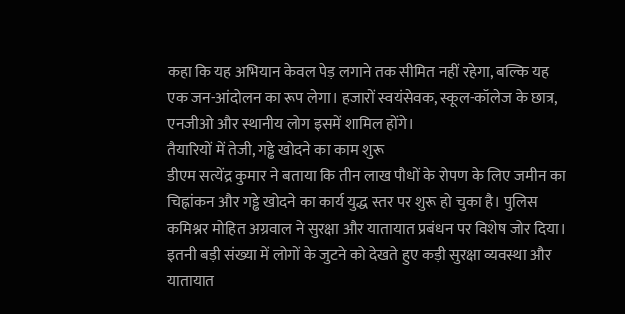कहा कि यह अभियान केवल पेड़ लगाने तक सीमित नहीं रहेगा, बल्कि यह एक जन-आंदोलन का रूप लेगा। हजारों स्वयंसेवक, स्कूल-कॉलेज के छात्र, एनजीओ और स्थानीय लोग इसमें शामिल होंगे।
तैयारियों में तेजी, गड्ढे खोदने का काम शुरू
डीएम सत्येंद्र कुमार ने बताया कि तीन लाख पौधों के रोपण के लिए जमीन का चिह्नांकन और गड्ढे खोदने का कार्य युद्ध स्तर पर शुरू हो चुका है। पुलिस कमिश्नर मोहित अग्रवाल ने सुरक्षा और यातायात प्रबंधन पर विशेष जोर दिया। इतनी बड़ी संख्या में लोगों के जुटने को देखते हुए कड़ी सुरक्षा व्यवस्था और यातायात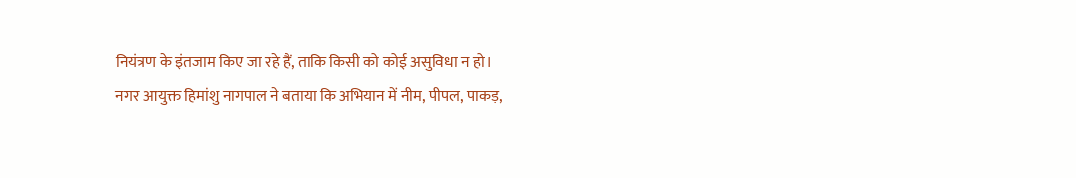नियंत्रण के इंतजाम किए जा रहे हैं, ताकि किसी को कोई असुविधा न हो।
नगर आयुक्त हिमांशु नागपाल ने बताया कि अभियान में नीम, पीपल, पाकड़,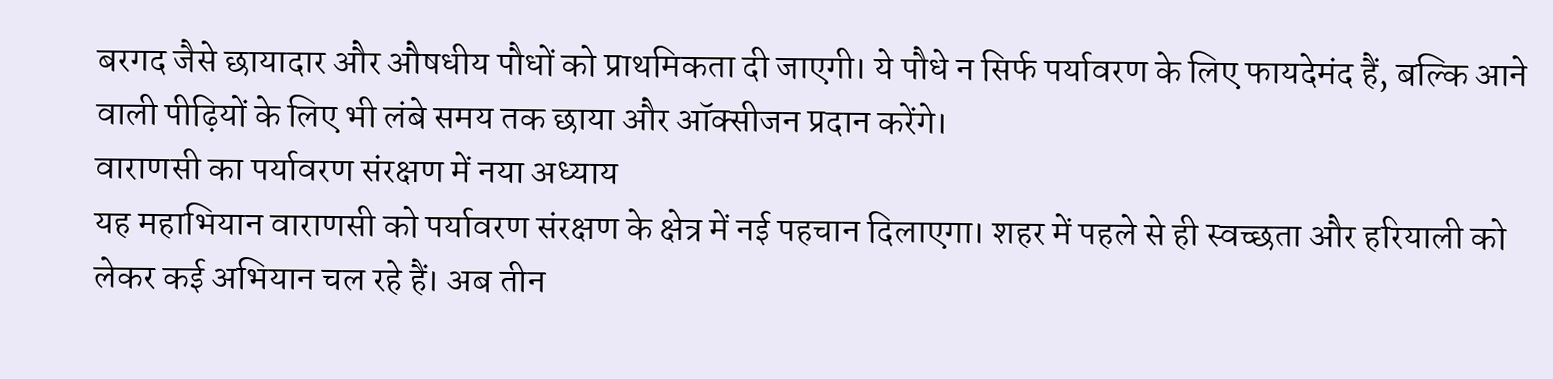बरगद जैसे छायादार और औषधीय पौधों को प्राथमिकता दी जाएगी। ये पौधे न सिर्फ पर्यावरण के लिए फायदेमंद हैं, बल्कि आने वाली पीढ़ियों के लिए भी लंबे समय तक छाया और ऑक्सीजन प्रदान करेंगे।
वाराणसी का पर्यावरण संरक्षण में नया अध्याय
यह महाभियान वाराणसी को पर्यावरण संरक्षण के क्षेत्र में नई पहचान दिलाएगा। शहर में पहले से ही स्वच्छता और हरियाली को लेकर कई अभियान चल रहे हैं। अब तीन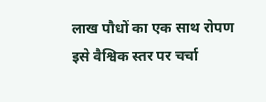लाख पौधों का एक साथ रोपण इसे वैश्विक स्तर पर चर्चा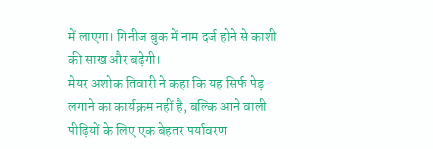में लाएगा। गिनीज बुक में नाम दर्ज होने से काशी की साख और बढ़ेगी।
मेयर अशोक तिवारी ने कहा कि यह सिर्फ पेड़ लगाने का कार्यक्रम नहीं है, बल्कि आने वाली पीढ़ियों के लिए एक बेहतर पर्यावरण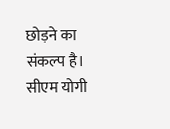छोड़ने का संकल्प है। सीएम योगी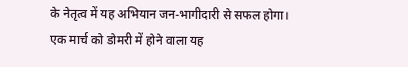के नेतृत्व में यह अभियान जन-भागीदारी से सफल होगा।
एक मार्च को डोमरी में होने वाला यह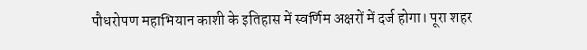पौधरोपण महाभियान काशी के इतिहास में स्वर्णिम अक्षरों में दर्ज होगा। पूरा शहर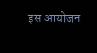इस आयोजन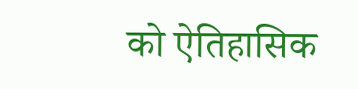को ऐतिहासिक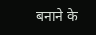बनाने के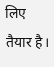लिए तैयार है।